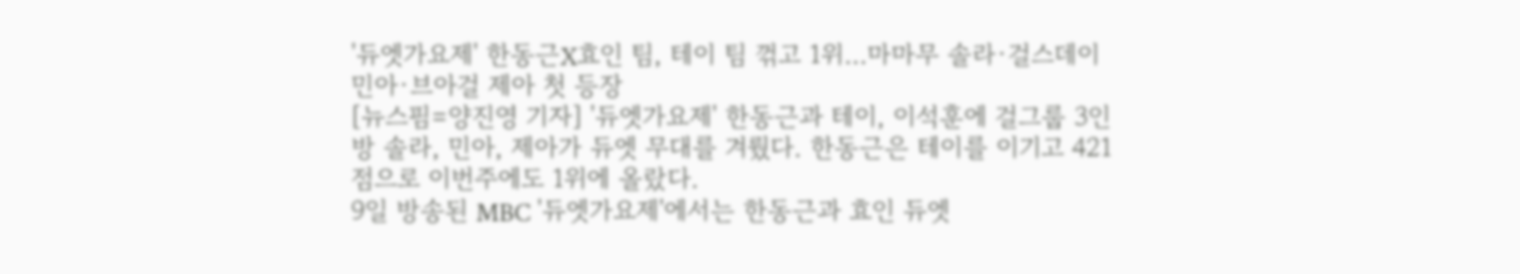'듀엣가요제' 한동근X효인 팀, 테이 팀 꺾고 1위…마마무 솔라·걸스데이 민아·브아걸 제아 첫 등장
[뉴스핌=양진영 기자] '듀엣가요제' 한동근과 테이, 이석훈에 걸그룹 3인방 솔라, 민아, 제아가 듀엣 무대를 겨뤘다. 한동근은 테이를 이기고 421점으로 이번주에도 1위에 올랐다.
9일 방송된 MBC '듀엣가요제'에서는 한동근과 효인 듀엣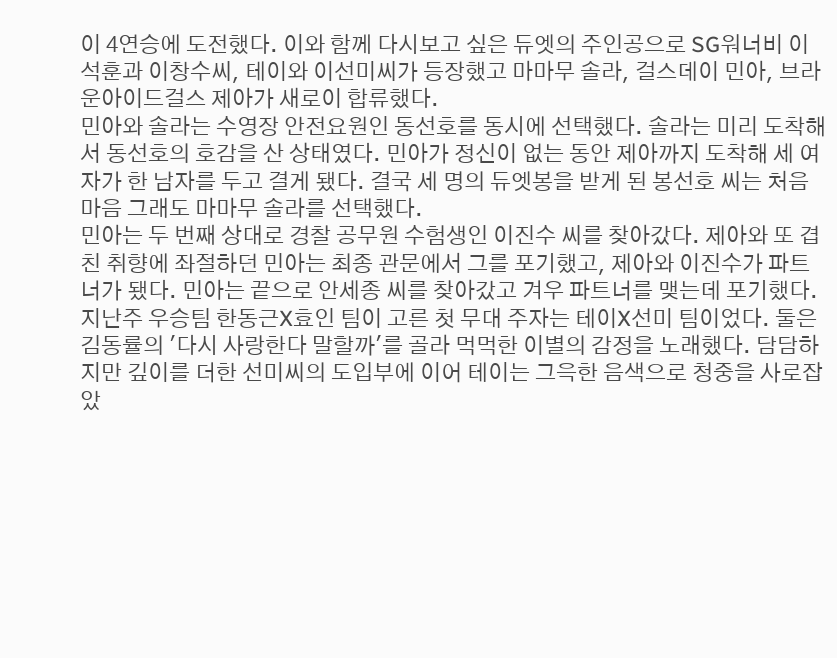이 4연승에 도전했다. 이와 함께 다시보고 싶은 듀엣의 주인공으로 SG워너비 이석훈과 이창수씨, 테이와 이선미씨가 등장했고 마마무 솔라, 걸스데이 민아, 브라운아이드걸스 제아가 새로이 합류했다.
민아와 솔라는 수영장 안전요원인 동선호를 동시에 선택했다. 솔라는 미리 도착해서 동선호의 호감을 산 상태였다. 민아가 정신이 없는 동안 제아까지 도착해 세 여자가 한 남자를 두고 결게 됐다. 결국 세 명의 듀엣봉을 받게 된 봉선호 씨는 처음 마음 그래도 마마무 솔라를 선택했다.
민아는 두 번째 상대로 경찰 공무원 수험생인 이진수 씨를 찾아갔다. 제아와 또 겹친 취향에 좌절하던 민아는 최종 관문에서 그를 포기했고, 제아와 이진수가 파트너가 됐다. 민아는 끝으로 안세종 씨를 찾아갔고 겨우 파트너를 맺는데 포기했다.
지난주 우승팀 한동근X효인 팀이 고른 첫 무대 주자는 테이X선미 팀이었다. 둘은 김동률의 '다시 사랑한다 말할까'를 골라 먹먹한 이별의 감정을 노래했다. 담담하지만 깊이를 더한 선미씨의 도입부에 이어 테이는 그윽한 음색으로 청중을 사로잡았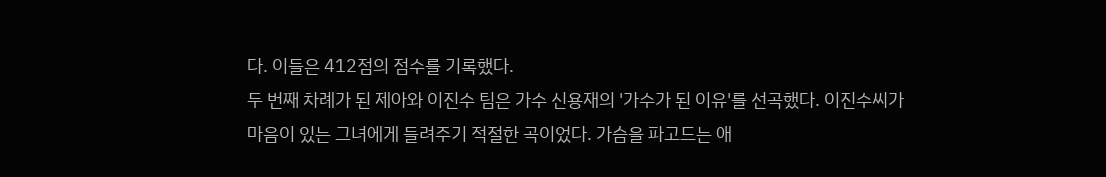다. 이들은 412점의 점수를 기록했다.
두 번째 차례가 된 제아와 이진수 팀은 가수 신용재의 '가수가 된 이유'를 선곡했다. 이진수씨가 마음이 있는 그녀에게 들려주기 적절한 곡이었다. 가슴을 파고드는 애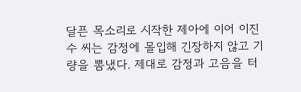달픈 목소리로 시작한 제아에 이어 이진수 씨는 감정에 몰입해 긴장하지 않고 기량을 뽐냈다. 제대로 감정과 고음을 터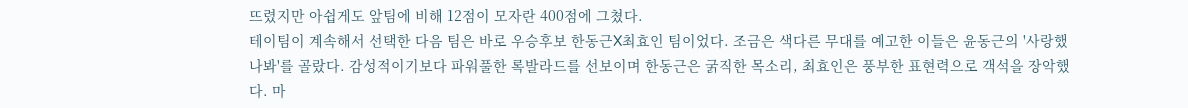뜨렸지만 아쉽게도 앞팀에 비해 12점이 모자란 400점에 그쳤다.
테이팀이 계속해서 선택한 다음 팀은 바로 우승후보 한동근X최효인 팀이었다. 조금은 색다른 무대를 예고한 이들은 윤동근의 '사랑했나봐'를 골랐다. 감성적이기보다 파워풀한 록발라드를 선보이며 한동근은 굵직한 목소리, 최효인은 풍부한 표현력으로 객석을 장악했다. 마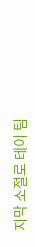지막 소절로 테이 팀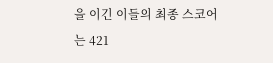을 이긴 이들의 최종 스코어는 421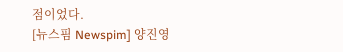점이었다.
[뉴스핌 Newspim] 양진영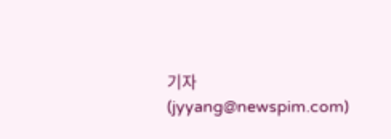기자 (jyyang@newspim.com)